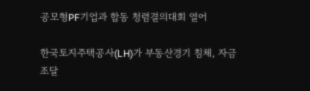공모형PF기업과 합동 청렴결의대회 열어

한국토지주택공사(LH)가 부동산경기 침체, 자금조달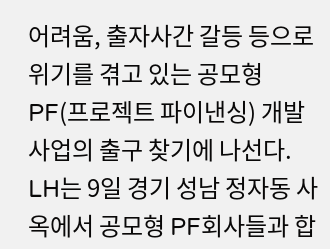어려움, 출자사간 갈등 등으로 위기를 겪고 있는 공모형 PF(프로젝트 파이낸싱) 개발사업의 출구 찾기에 나선다.
LH는 9일 경기 성남 정자동 사옥에서 공모형 PF회사들과 합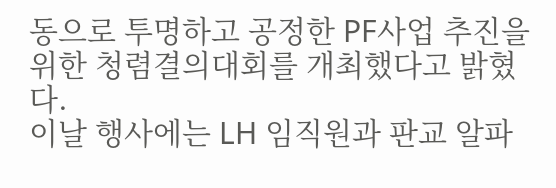동으로 투명하고 공정한 PF사업 추진을 위한 청렴결의대회를 개최했다고 밝혔다.
이날 행사에는 LH 임직원과 판교 알파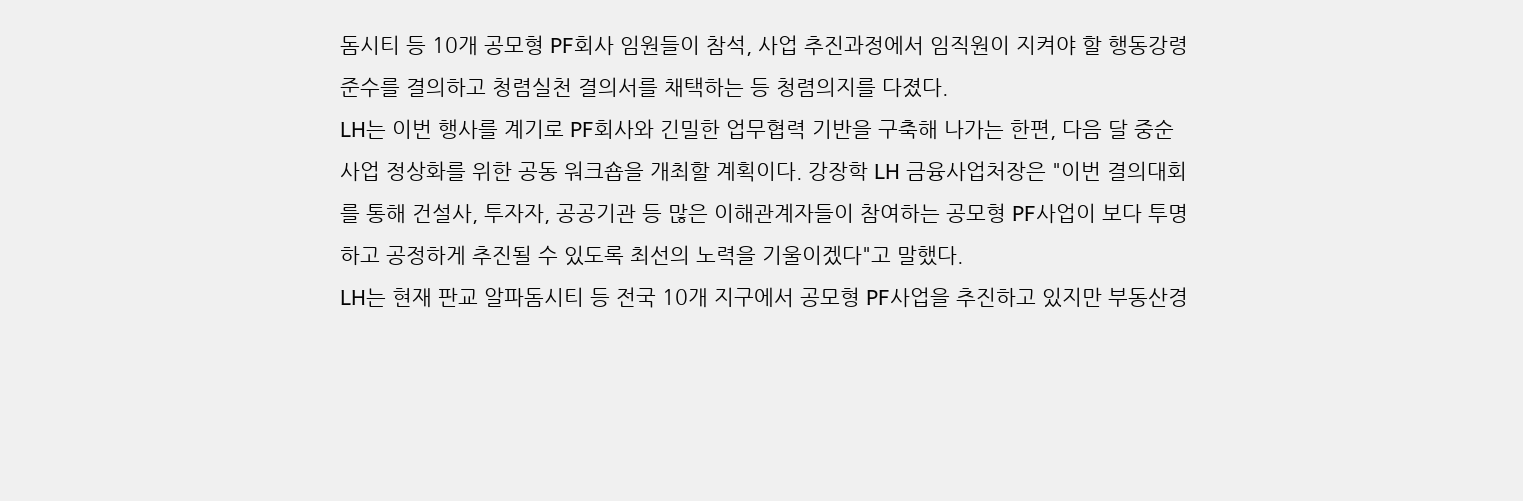돔시티 등 10개 공모형 PF회사 임원들이 참석, 사업 추진과정에서 임직원이 지켜야 할 행동강령 준수를 결의하고 청렴실천 결의서를 채택하는 등 청렴의지를 다졌다.
LH는 이번 행사를 계기로 PF회사와 긴밀한 업무협력 기반을 구축해 나가는 한편, 다음 달 중순 사업 정상화를 위한 공동 워크숍을 개최할 계획이다. 강장학 LH 금융사업처장은 "이번 결의대회를 통해 건설사, 투자자, 공공기관 등 많은 이해관계자들이 참여하는 공모형 PF사업이 보다 투명하고 공정하게 추진될 수 있도록 최선의 노력을 기울이겠다"고 말했다.
LH는 현재 판교 알파돔시티 등 전국 10개 지구에서 공모형 PF사업을 추진하고 있지만 부동산경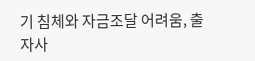기 침체와 자금조달 어려움, 출자사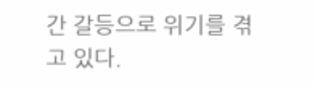간 갈등으로 위기를 겪고 있다.